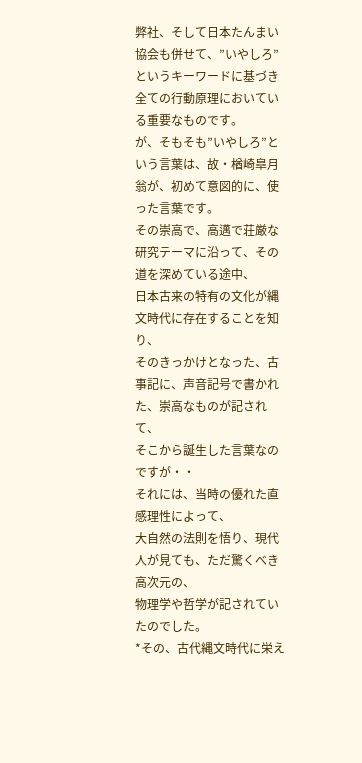弊社、そして日本たんまい協会も併せて、”いやしろ”というキーワードに基づき全ての行動原理においている重要なものです。
が、そもそも”いやしろ”という言葉は、故・楢崎皐月翁が、初めて意図的に、使った言葉です。
その崇高で、高邁で荘厳な研究テーマに沿って、その道を深めている途中、
日本古来の特有の文化が縄文時代に存在することを知り、
そのきっかけとなった、古事記に、声音記号で書かれた、崇高なものが記されて、
そこから誕生した言葉なのですが・・
それには、当時の優れた直感理性によって、
大自然の法則を悟り、現代人が見ても、ただ驚くべき高次元の、
物理学や哲学が記されていたのでした。
*その、古代縄文時代に栄え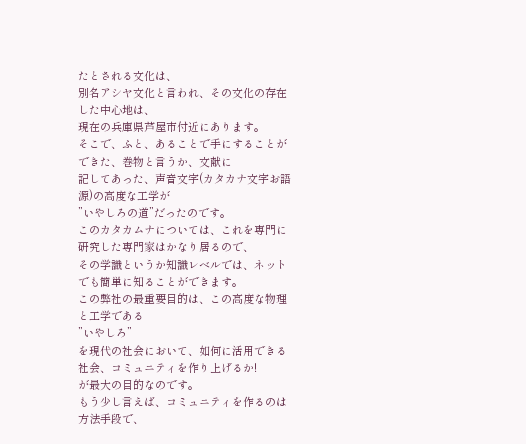たとされる文化は、
別名アシヤ文化と言われ、その文化の存在した中心地は、
現在の兵庫県芦屋市付近にあります。
そこで、ふと、あることで手にすることができた、巻物と言うか、文献に
記してあった、声音文字(カタカナ文字お語源)の高度な工学が
”いやしろの道”だったのです。
このカタカムナについては、これを専門に研究した専門家はかなり居るので、
その学識というか知識レベルでは、ネットでも簡単に知ることができます。
この弊社の最重要目的は、この高度な物理と工学である
”いやしろ”
を現代の社会において、如何に活用できる社会、コミュニティを作り上げるか!
が最大の目的なのです。
もう少し言えば、コミュニティを作るのは方法手段で、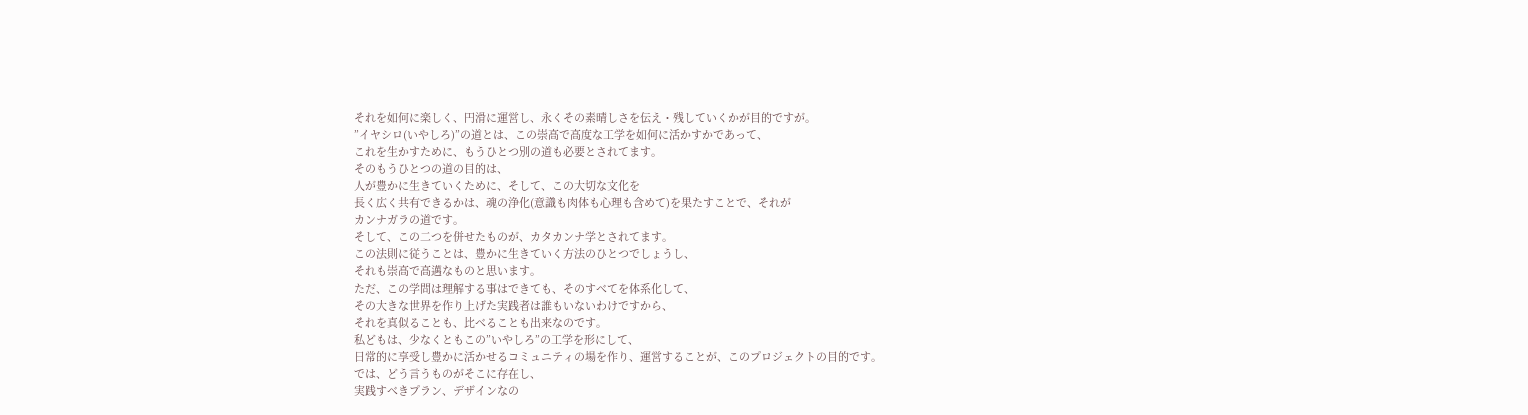それを如何に楽しく、円滑に運営し、永くその素晴しさを伝え・残していくかが目的ですが。
”イヤシロ(いやしろ)”の道とは、この崇高で高度な工学を如何に活かすかであって、
これを生かすために、もうひとつ別の道も必要とされてます。
そのもうひとつの道の目的は、
人が豊かに生きていくために、そして、この大切な文化を
長く広く共有できるかは、魂の浄化(意識も肉体も心理も含めて)を果たすことで、それが
カンナガラの道です。
そして、この二つを併せたものが、カタカンナ学とされてます。
この法則に従うことは、豊かに生きていく方法のひとつでしょうし、
それも崇高で高邁なものと思います。
ただ、この学問は理解する事はできても、そのすべてを体系化して、
その大きな世界を作り上げた実践者は誰もいないわけですから、
それを真似ることも、比べることも出来なのです。
私どもは、少なくともこの”いやしろ”の工学を形にして、
日常的に享受し豊かに活かせるコミュニティの場を作り、運営することが、このプロジェクトの目的です。
では、どう言うものがそこに存在し、
実践すべきプラン、デザインなの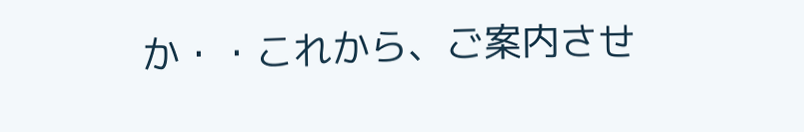か・・これから、ご案内させ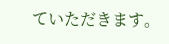ていただきます。